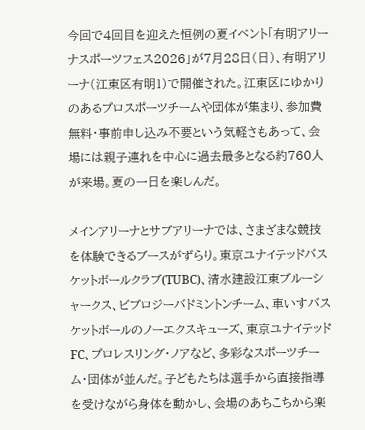今回で4回目を迎えた恒例の夏イベント「有明アリーナスポーツフェス2026」が7月28日(日)、有明アリーナ(江東区有明1)で開催された。江東区にゆかりのあるプロスポーツチームや団体が集まり、参加費無料・事前申し込み不要という気軽さもあって、会場には親子連れを中心に過去最多となる約760人が来場。夏の一日を楽しんだ。

メインアリーナとサブアリーナでは、さまざまな競技を体験できるブースがずらり。東京ユナイテッドバスケットボールクラブ(TUBC)、清水建設江東ブルーシャークス、ビブロジーバドミントンチーム、車いすバスケットボールのノーエクスキューズ、東京ユナイテッドFC、プロレスリング・ノアなど、多彩なスポーツチーム・団体が並んだ。子どもたちは選手から直接指導を受けながら身体を動かし、会場のあちこちから楽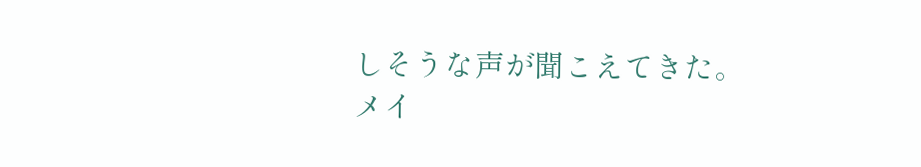しそうな声が聞こえてきた。
メイ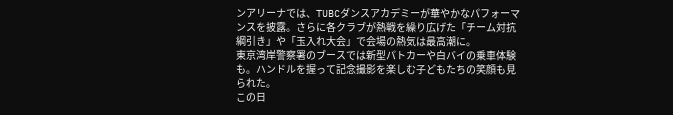ンアリーナでは、TUBCダンスアカデミーが華やかなパフォーマンスを披露。さらに各クラブが熱戦を繰り広げた「チーム対抗綱引き」や「玉入れ大会」で会場の熱気は最高潮に。
東京湾岸警察署のブースでは新型パトカーや白バイの乗車体験も。ハンドルを握って記念撮影を楽しむ子どもたちの笑顔も見られた。
この日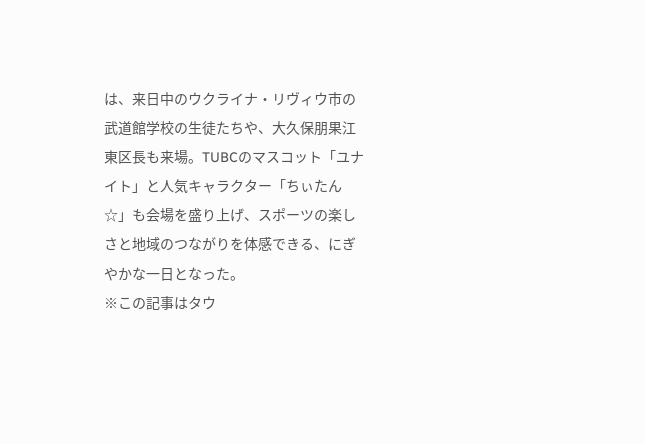は、来日中のウクライナ・リヴィウ市の武道館学校の生徒たちや、大久保朋果江東区長も来場。TUBCのマスコット「ユナイト」と人気キャラクター「ちぃたん☆」も会場を盛り上げ、スポーツの楽しさと地域のつながりを体感できる、にぎやかな一日となった。
※この記事はタウ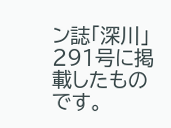ン誌「深川」291号に掲載したものです。